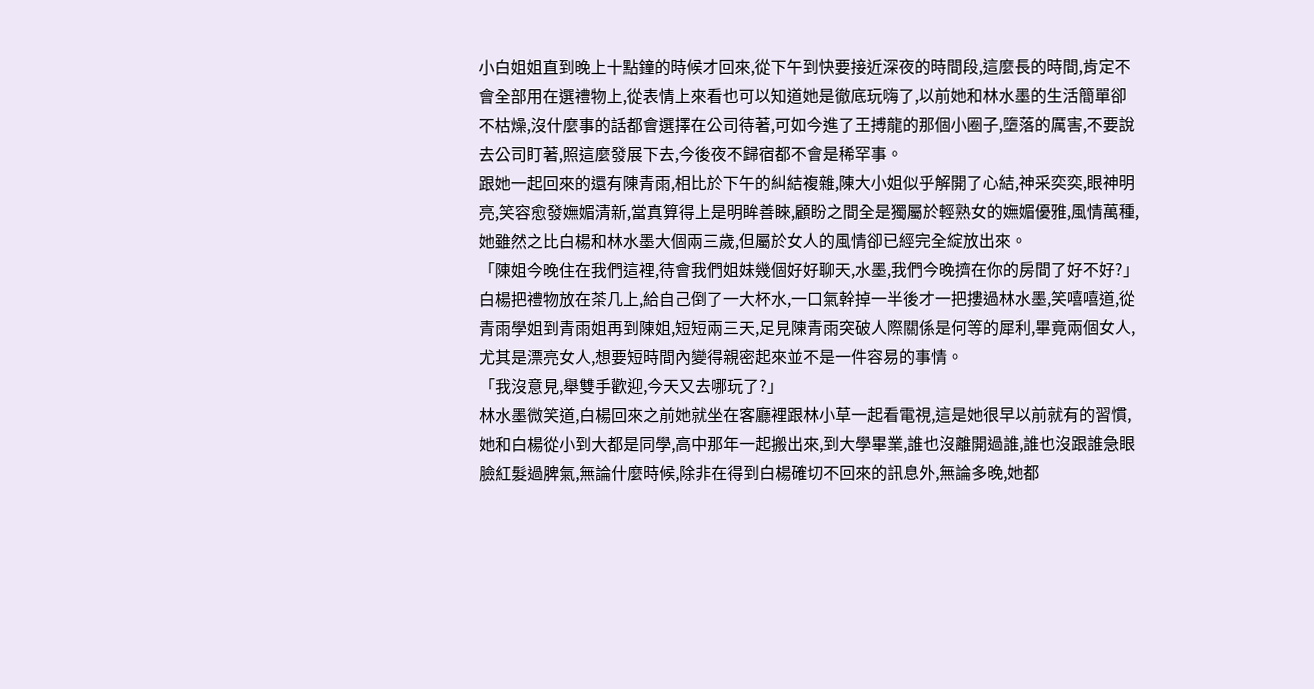小白姐姐直到晚上十點鐘的時候才回來,從下午到快要接近深夜的時間段,這麼長的時間,肯定不會全部用在選禮物上,從表情上來看也可以知道她是徹底玩嗨了,以前她和林水墨的生活簡單卻不枯燥,沒什麼事的話都會選擇在公司待著,可如今進了王搏龍的那個小圈子,墮落的厲害,不要說去公司盯著,照這麼發展下去,今後夜不歸宿都不會是稀罕事。
跟她一起回來的還有陳青雨,相比於下午的糾結複雜,陳大小姐似乎解開了心結,神采奕奕,眼神明亮,笑容愈發嫵媚清新,當真算得上是明眸善睞,顧盼之間全是獨屬於輕熟女的嫵媚優雅,風情萬種,她雖然之比白楊和林水墨大個兩三歲,但屬於女人的風情卻已經完全綻放出來。
「陳姐今晚住在我們這裡,待會我們姐妹幾個好好聊天,水墨,我們今晚擠在你的房間了好不好?」
白楊把禮物放在茶几上,給自己倒了一大杯水,一口氣幹掉一半後才一把摟過林水墨,笑嘻嘻道,從青雨學姐到青雨姐再到陳姐,短短兩三天,足見陳青雨突破人際關係是何等的犀利,畢竟兩個女人,尤其是漂亮女人,想要短時間內變得親密起來並不是一件容易的事情。
「我沒意見,舉雙手歡迎,今天又去哪玩了?」
林水墨微笑道,白楊回來之前她就坐在客廳裡跟林小草一起看電視,這是她很早以前就有的習慣,她和白楊從小到大都是同學,高中那年一起搬出來,到大學畢業,誰也沒離開過誰,誰也沒跟誰急眼臉紅髮過脾氣,無論什麼時候,除非在得到白楊確切不回來的訊息外,無論多晚,她都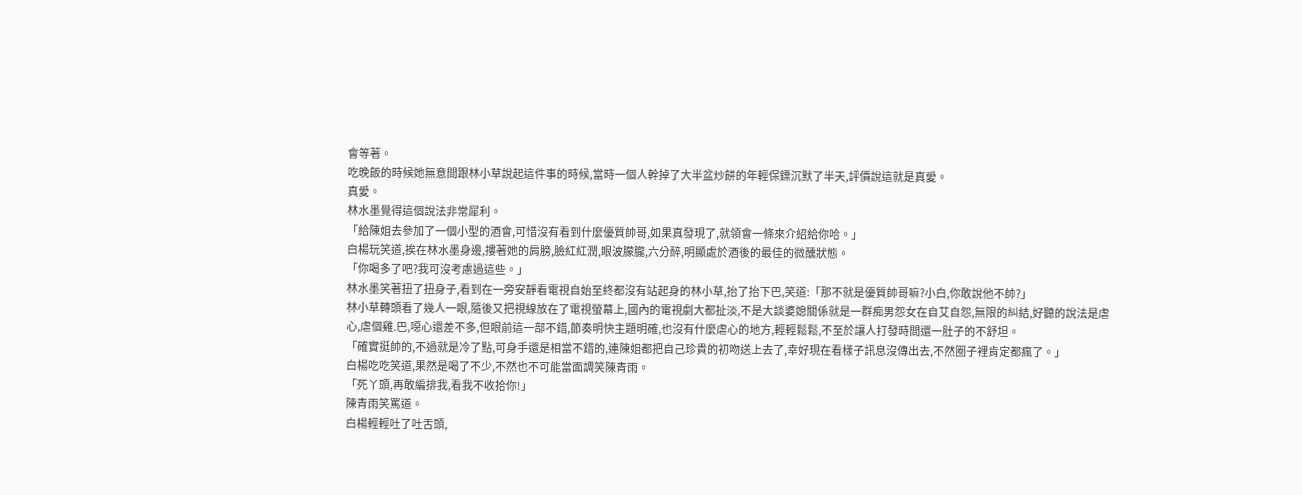會等著。
吃晚飯的時候她無意間跟林小草說起這件事的時候,當時一個人幹掉了大半盆炒餅的年輕保鏢沉默了半天,評價說這就是真愛。
真愛。
林水墨覺得這個說法非常犀利。
「給陳姐去參加了一個小型的酒會,可惜沒有看到什麼優質帥哥,如果真發現了,就領會一條來介紹給你哈。」
白楊玩笑道,挨在林水墨身邊,摟著她的肩膀,臉紅紅潤,眼波朦朧,六分醉,明顯處於酒後的最佳的微醺狀態。
「你喝多了吧?我可沒考慮過這些。」
林水墨笑著扭了扭身子,看到在一旁安靜看電視自始至終都沒有站起身的林小草,抬了抬下巴,笑道:「那不就是優質帥哥嘛?小白,你敢說他不帥?」
林小草轉頭看了幾人一眼,隨後又把視線放在了電視螢幕上,國內的電視劇大都扯淡,不是大談婆媳關係就是一群痴男怨女在自艾自怨,無限的糾結,好聽的說法是虐心,虐個雞.巴,噁心還差不多,但眼前這一部不錯,節奏明快主題明確,也沒有什麼虐心的地方,輕輕鬆鬆,不至於讓人打發時間還一肚子的不舒坦。
「確實挺帥的,不過就是冷了點,可身手還是相當不錯的,連陳姐都把自己珍貴的初吻送上去了,幸好現在看樣子訊息沒傳出去,不然圈子裡肯定都瘋了。」
白楊吃吃笑道,果然是喝了不少,不然也不可能當面調笑陳青雨。
「死丫頭,再敢編排我,看我不收拾你!」
陳青雨笑罵道。
白楊輕輕吐了吐舌頭,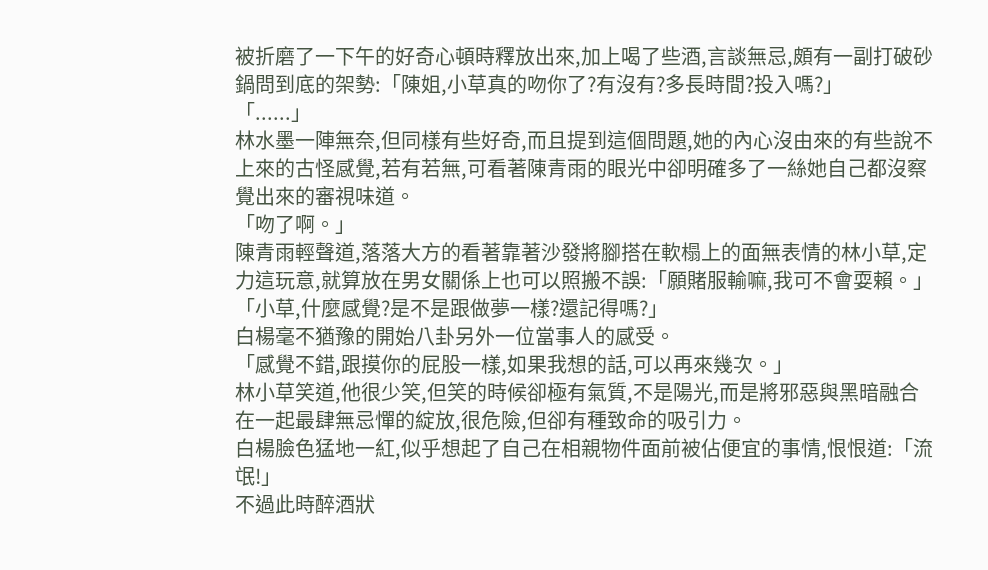被折磨了一下午的好奇心頓時釋放出來,加上喝了些酒,言談無忌,頗有一副打破砂鍋問到底的架勢:「陳姐,小草真的吻你了?有沒有?多長時間?投入嗎?」
「......」
林水墨一陣無奈,但同樣有些好奇,而且提到這個問題,她的內心沒由來的有些說不上來的古怪感覺,若有若無,可看著陳青雨的眼光中卻明確多了一絲她自己都沒察覺出來的審視味道。
「吻了啊。」
陳青雨輕聲道,落落大方的看著靠著沙發將腳搭在軟榻上的面無表情的林小草,定力這玩意,就算放在男女關係上也可以照搬不誤:「願賭服輸嘛,我可不會耍賴。」
「小草,什麼感覺?是不是跟做夢一樣?還記得嗎?」
白楊毫不猶豫的開始八卦另外一位當事人的感受。
「感覺不錯,跟摸你的屁股一樣,如果我想的話,可以再來幾次。」
林小草笑道,他很少笑,但笑的時候卻極有氣質,不是陽光,而是將邪惡與黑暗融合在一起最肆無忌憚的綻放,很危險,但卻有種致命的吸引力。
白楊臉色猛地一紅,似乎想起了自己在相親物件面前被佔便宜的事情,恨恨道:「流氓!」
不過此時醉酒狀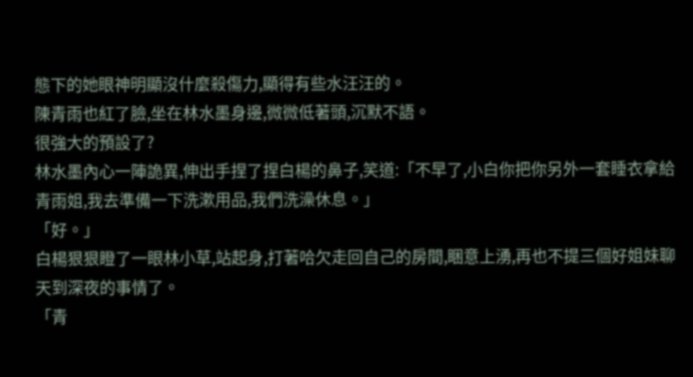態下的她眼神明顯沒什麼殺傷力,顯得有些水汪汪的。
陳青雨也紅了臉,坐在林水墨身邊,微微低著頭,沉默不語。
很強大的預設了?
林水墨內心一陣詭異,伸出手捏了捏白楊的鼻子,笑道:「不早了,小白你把你另外一套睡衣拿給青雨姐,我去準備一下洗漱用品,我們洗澡休息。」
「好。」
白楊狠狠瞪了一眼林小草,站起身,打著哈欠走回自己的房間,睏意上湧,再也不提三個好姐妹聊天到深夜的事情了。
「青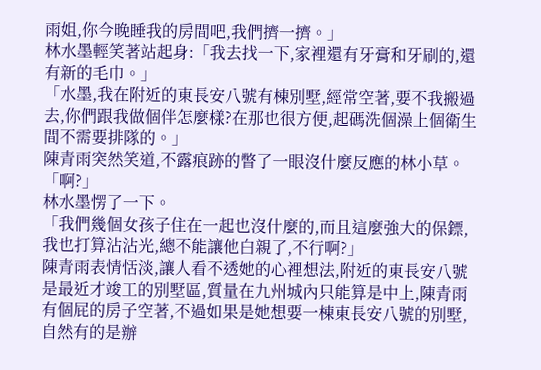雨姐,你今晚睡我的房間吧,我們擠一擠。」
林水墨輕笑著站起身:「我去找一下,家裡還有牙膏和牙刷的,還有新的毛巾。」
「水墨,我在附近的東長安八號有棟別墅,經常空著,要不我搬過去,你們跟我做個伴怎麼樣?在那也很方便,起碼洗個澡上個衛生間不需要排隊的。」
陳青雨突然笑道,不露痕跡的瞥了一眼沒什麼反應的林小草。
「啊?」
林水墨愣了一下。
「我們幾個女孩子住在一起也沒什麼的,而且這麼強大的保鏢,我也打算沾沾光,總不能讓他白親了,不行啊?」
陳青雨表情恬淡,讓人看不透她的心裡想法,附近的東長安八號是最近才竣工的別墅區,質量在九州城內只能算是中上,陳青雨有個屁的房子空著,不過如果是她想要一棟東長安八號的別墅,自然有的是辦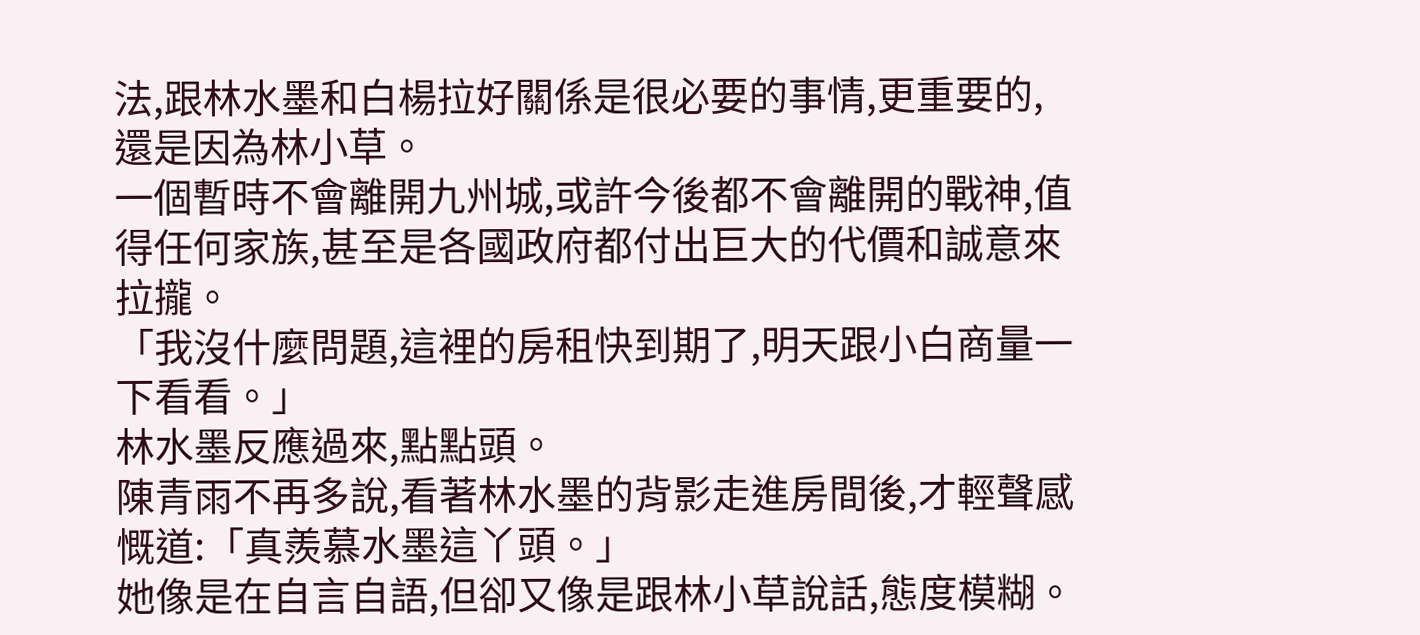法,跟林水墨和白楊拉好關係是很必要的事情,更重要的,還是因為林小草。
一個暫時不會離開九州城,或許今後都不會離開的戰神,值得任何家族,甚至是各國政府都付出巨大的代價和誠意來拉攏。
「我沒什麼問題,這裡的房租快到期了,明天跟小白商量一下看看。」
林水墨反應過來,點點頭。
陳青雨不再多說,看著林水墨的背影走進房間後,才輕聲感慨道:「真羨慕水墨這丫頭。」
她像是在自言自語,但卻又像是跟林小草說話,態度模糊。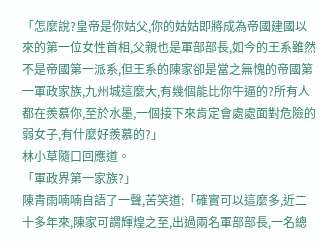「怎麼說?皇帝是你姑父,你的姑姑即將成為帝國建國以來的第一位女性首相,父親也是軍部部長,如今的王系雖然不是帝國第一派系,但王系的陳家卻是當之無愧的帝國第一軍政家族,九州城這麼大,有幾個能比你牛逼的?所有人都在羨慕你,至於水墨,一個接下來肯定會處處面對危險的弱女子,有什麼好羨慕的?」
林小草隨口回應道。
「軍政界第一家族?」
陳青雨喃喃自語了一聲,苦笑道:「確實可以這麼多,近二十多年來,陳家可謂輝煌之至,出過兩名軍部部長,一名總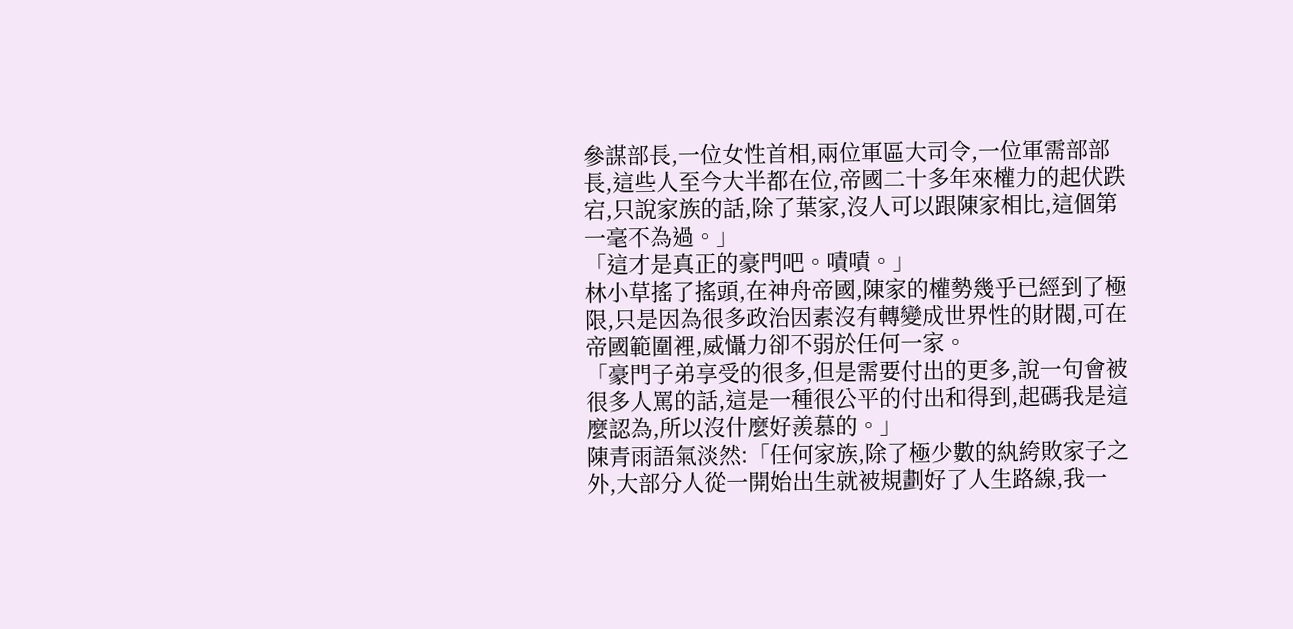參謀部長,一位女性首相,兩位軍區大司令,一位軍需部部長,這些人至今大半都在位,帝國二十多年來權力的起伏跌宕,只說家族的話,除了葉家,沒人可以跟陳家相比,這個第一毫不為過。」
「這才是真正的豪門吧。嘖嘖。」
林小草搖了搖頭,在神舟帝國,陳家的權勢幾乎已經到了極限,只是因為很多政治因素沒有轉變成世界性的財閥,可在帝國範圍裡,威懾力卻不弱於任何一家。
「豪門子弟享受的很多,但是需要付出的更多,說一句會被很多人罵的話,這是一種很公平的付出和得到,起碼我是這麼認為,所以沒什麼好羨慕的。」
陳青雨語氣淡然:「任何家族,除了極少數的紈絝敗家子之外,大部分人從一開始出生就被規劃好了人生路線,我一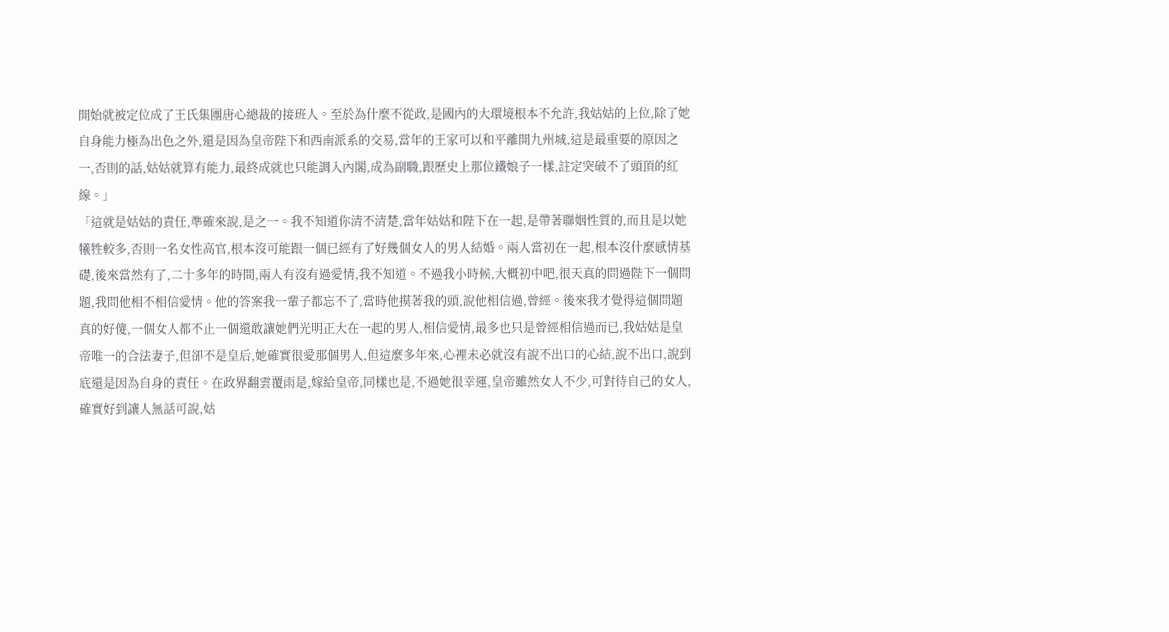開始就被定位成了王氏集團唐心總裁的接班人。至於為什麼不從政,是國內的大環境根本不允許,我姑姑的上位,除了她自身能力極為出色之外,還是因為皇帝陛下和西南派系的交易,當年的王家可以和平離開九州城,這是最重要的原因之一,否則的話,姑姑就算有能力,最終成就也只能調入內閣,成為副職,跟歷史上那位鐵娘子一樣,註定突破不了頭頂的紅線。」
「這就是姑姑的責任,準確來說,是之一。我不知道你清不清楚,當年姑姑和陛下在一起,是帶著聯姻性質的,而且是以她犧牲較多,否則一名女性高官,根本沒可能跟一個已經有了好幾個女人的男人結婚。兩人當初在一起,根本沒什麼感情基礎,後來當然有了,二十多年的時間,兩人有沒有過愛情,我不知道。不過我小時候,大概初中吧,很天真的問過陛下一個問題,我問他相不相信愛情。他的答案我一輩子都忘不了,當時他摸著我的頭,說他相信過,曾經。後來我才覺得這個問題真的好傻,一個女人都不止一個還敢讓她們光明正大在一起的男人,相信愛情,最多也只是曾經相信過而已,我姑姑是皇帝唯一的合法妻子,但卻不是皇后,她確實很愛那個男人,但這麼多年來,心裡未必就沒有說不出口的心結,說不出口,說到底還是因為自身的責任。在政界翻雲覆雨是,嫁給皇帝,同樣也是,不過她很幸運,皇帝雖然女人不少,可對待自己的女人,確實好到讓人無話可說,姑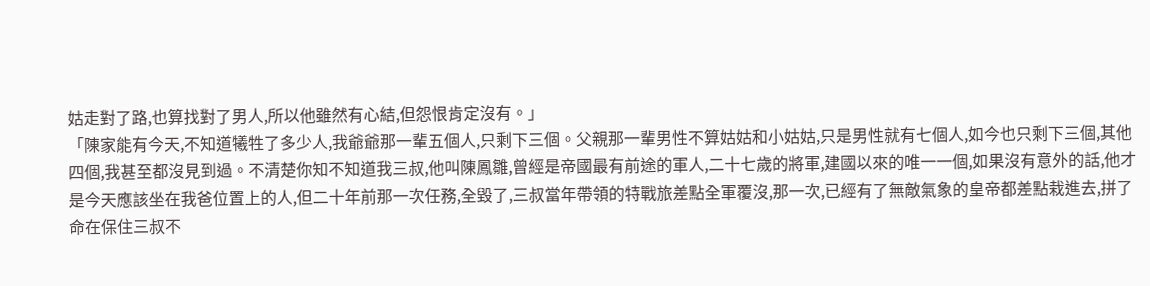姑走對了路,也算找對了男人,所以他雖然有心結,但怨恨肯定沒有。」
「陳家能有今天,不知道犧牲了多少人,我爺爺那一輩五個人,只剩下三個。父親那一輩男性不算姑姑和小姑姑,只是男性就有七個人,如今也只剩下三個,其他四個,我甚至都沒見到過。不清楚你知不知道我三叔,他叫陳鳳雛,曾經是帝國最有前途的軍人,二十七歲的將軍,建國以來的唯一一個,如果沒有意外的話,他才是今天應該坐在我爸位置上的人,但二十年前那一次任務,全毀了,三叔當年帶領的特戰旅差點全軍覆沒,那一次,已經有了無敵氣象的皇帝都差點栽進去,拼了命在保住三叔不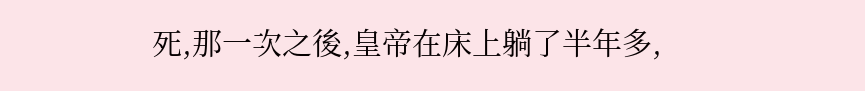死,那一次之後,皇帝在床上躺了半年多,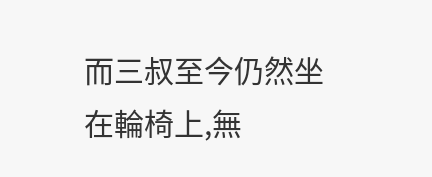而三叔至今仍然坐在輪椅上,無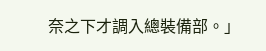奈之下才調入總裝備部。」